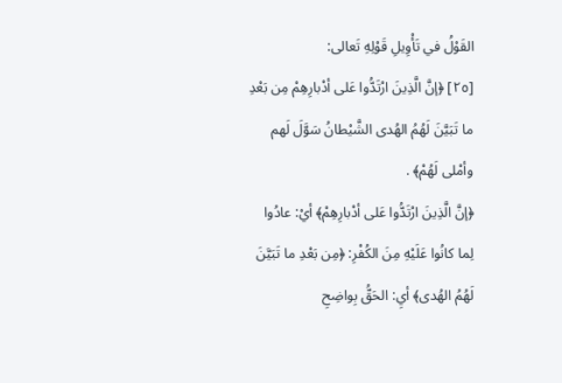القَوْلُ في تَأْوِيلِ قَوْلِهِ تَعالى:
[٢٥] ﴿إنَّ الَّذِينَ ارْتَدُّوا عَلى أدْبارِهِمْ مِن بَعْدِ ما تَبَيَّنَ لَهُمُ الهُدى الشَّيْطانُ سَوَّلَ لَهم وأمْلى لَهُمْ﴾ .
﴿إنَّ الَّذِينَ ارْتَدُّوا عَلى أدْبارِهِمْ﴾ أيْ: عادُوا لِما كانُوا عَلَيْهِ مِنَ الكُفْرِ: ﴿مِن بَعْدِ ما تَبَيَّنَ لَهُمُ الهُدى﴾ أيِ: الحَقُّ بِواضِحِ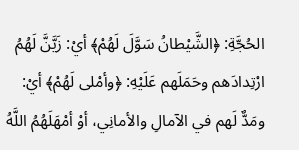الحُجَّةِ: ﴿الشَّيْطانُ سَوَّلَ لَهُمْ﴾ أيْ: زَيَّنَّ لَهُمُ ارْتِدادَهم وحَمَلَهم عَلَيْهِ: ﴿وأمْلى لَهُمْ﴾ أيْ: ومَدٌّ لَهم في الآمالِ والأمانِي، أوْ أمْهَلَهُمُ اللَّهُ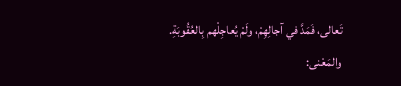تَعالى، فَمَدَّ في آجالِهِمْ، ولَمْ يُعاجِلْهم بِالعُقُوبَةِ. والمَعْنى: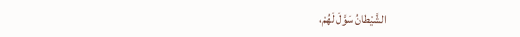الشَّيْطانُ سَوَّلَ لَهُمْ،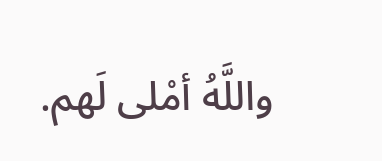واللَّهُ أمْلى لَهم.